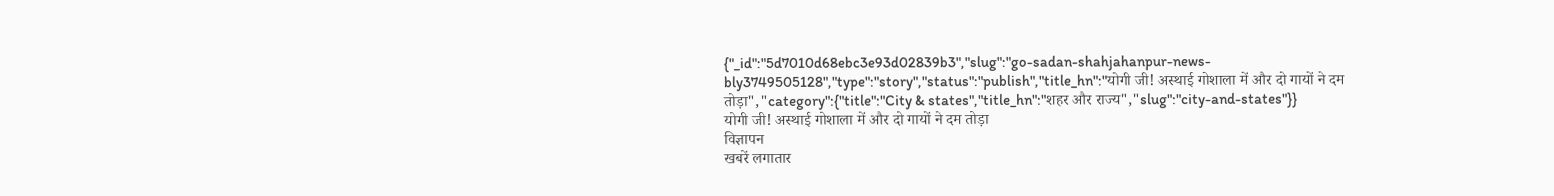{"_id":"5d7010d68ebc3e93d02839b3","slug":"go-sadan-shahjahanpur-news-bly3749505128","type":"story","status":"publish","title_hn":"योगी जी! अस्थाई गोशाला में और दो गायों ने दम तोड़ा","category":{"title":"City & states","title_hn":"शहर और राज्य","slug":"city-and-states"}}
योगी जी! अस्थाई गोशाला में और दो गायों ने दम तोड़ा
विज्ञापन
खबरें लगातार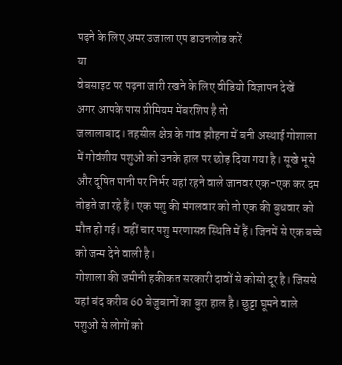पढ़ने के लिए अमर उजाला एप डाउनलोड करें
या
वेबसाइट पर पढ़ना जारी रखने के लिए वीडियो विज्ञापन देखें
अगर आपके पास प्रीमियम मेंबरशिप है तो
जलालाबाद। तहसील क्षेत्र के गांव झौहना में बनी अस्थाई गोशाला में गोवंशीय पशुओं को उनके हाल पर छोड़ दिया गया है। सूखे भूसे और दूषित पानी पर निर्भर यहां रहने वाले जानवर एक-एक कर दम तोड़ते जा रहे हैं। एक पशु की मंगलवार को तो एक की बुधवार को मौत हो गई। वहीं चार पशु मरणासन्न स्थिति में हैं। जिनमें से एक बच्चे को जन्म देने वाली है।
गोशाला की जमीनी हकीकत सरकारी दावों से कोसो दूर है। जिससे यहां बंद करीब 60 बेजुबानों का बुरा हाल है। छुट्टा घूमने वाले पशुओं से लोगों को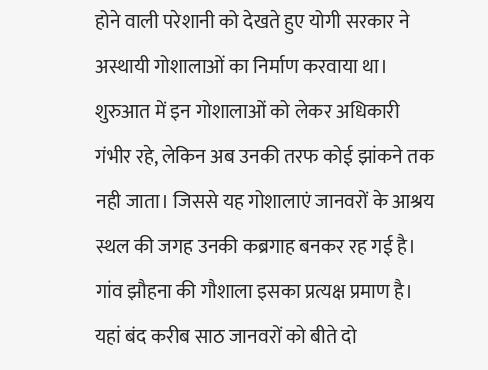होने वाली परेशानी को देखते हुए योगी सरकार ने अस्थायी गोशालाओं का निर्माण करवाया था। शुरुआत में इन गोशालाओं को लेकर अधिकारी गंभीर रहे, लेकिन अब उनकी तरफ कोई झांकने तक नही जाता। जिससे यह गोशालाएं जानवरों के आश्रय स्थल की जगह उनकी कब्रगाह बनकर रह गई है। गांव झौहना की गौशाला इसका प्रत्यक्ष प्रमाण है। यहां बंद करीब साठ जानवरों को बीते दो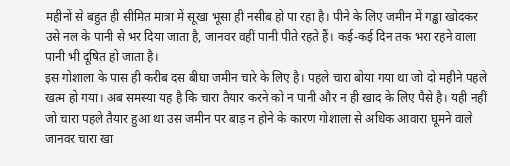महीनों से बहुत ही सीमित मात्रा में सूखा भूसा ही नसीब हो पा रहा है। पीने के लिए जमीन में गड्ढा खोदकर उसे नल के पानी से भर दिया जाता है, जानवर वहीं पानी पीते रहते हैं। कई-कई दिन तक भरा रहने वाला पानी भी दूषित हो जाता है।
इस गोशाला के पास ही करीब दस बीघा जमीन चारे के लिए है। पहले चारा बोया गया था जो दो महीने पहले खत्म हो गया। अब समस्या यह है कि चारा तैयार करने को न पानी और न ही खाद के लिए पैसे है। यही नहीं जो चारा पहले तैयार हुआ था उस जमीन पर बाड़ न होने के कारण गोशाला से अधिक आवारा घूमने वाले जानवर चारा खा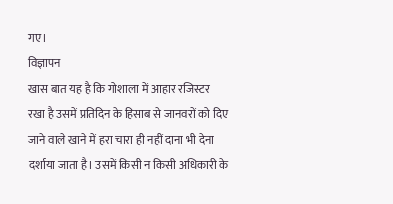गए।
विज्ञापन
खास बात यह है कि गोशाला में आहार रजिस्टर रखा है उसमें प्रतिदिन के हिसाब से जानवरों को दिए जाने वाले खाने में हरा चारा ही नहीं दाना भी देना दर्शाया जाता है। उसमें किसी न किसी अधिकारी के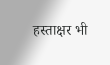हस्ताक्षर भी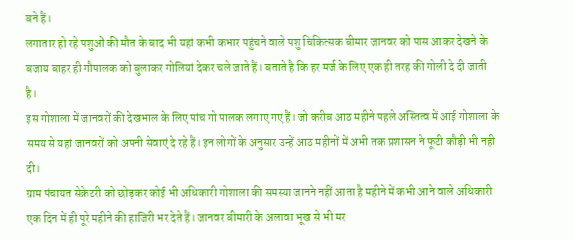बने हैं।
लगातार हो रहे पशुओं की मौत के बाद भी यहां कभी कभार पहुंचने वाले पशु चिकित्सक बीमार जानवर को पास आकर देखने के बजाय बाहर ही गौपालक को बुलाकर गोलियां देकर चले जाते हैं। बताते है कि हर मर्ज के लिए एक ही तरह की गोली दे दी जाती है।
इस गोशाला में जानवरों की देखभाल के लिए पांच गो पालक लगाए गए हैं। जो करीब आठ महीने पहले अस्तित्व में आई गोशाला के समय से यहां जानवरों को अपनी सेवाएं दे रहे हैं। इन लोगों के अनुसार उन्हें आठ महीनों में अभी तक प्रशासन ने फूटी कौड़ी भी नही दी।
ग्राम पंचायत सेक्रेटरी को छोड़कर कोई भी अधिकारी गोशाला की समस्या जानने नहीं आता है महीने में कभी आने वाले अधिकारी एक दिन में ही पूरे महीने की हाजिरी भर देते हैं। जानवर बीमारी के अलावा भूख से भी मर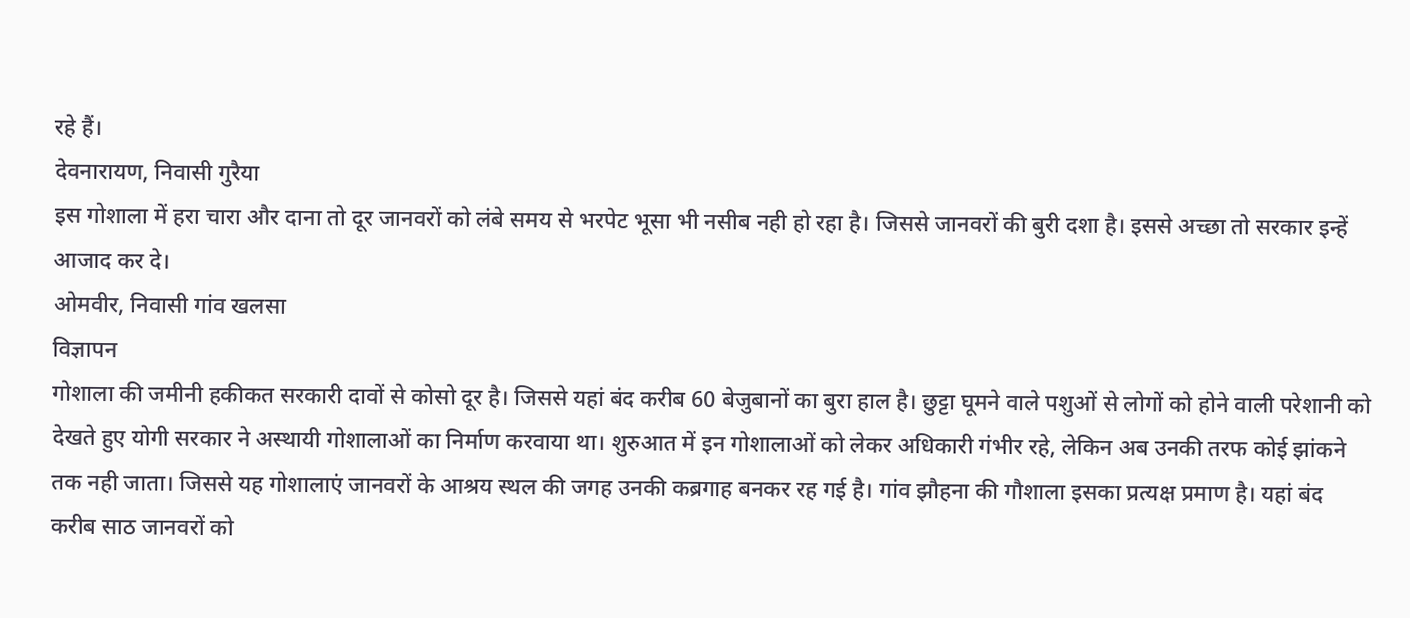रहे हैं।
देवनारायण, निवासी गुरैया
इस गोशाला में हरा चारा और दाना तो दूर जानवरों को लंबे समय से भरपेट भूसा भी नसीब नही हो रहा है। जिससे जानवरों की बुरी दशा है। इससे अच्छा तो सरकार इन्हें आजाद कर दे।
ओमवीर, निवासी गांव खलसा
विज्ञापन
गोशाला की जमीनी हकीकत सरकारी दावों से कोसो दूर है। जिससे यहां बंद करीब 60 बेजुबानों का बुरा हाल है। छुट्टा घूमने वाले पशुओं से लोगों को होने वाली परेशानी को देखते हुए योगी सरकार ने अस्थायी गोशालाओं का निर्माण करवाया था। शुरुआत में इन गोशालाओं को लेकर अधिकारी गंभीर रहे, लेकिन अब उनकी तरफ कोई झांकने तक नही जाता। जिससे यह गोशालाएं जानवरों के आश्रय स्थल की जगह उनकी कब्रगाह बनकर रह गई है। गांव झौहना की गौशाला इसका प्रत्यक्ष प्रमाण है। यहां बंद करीब साठ जानवरों को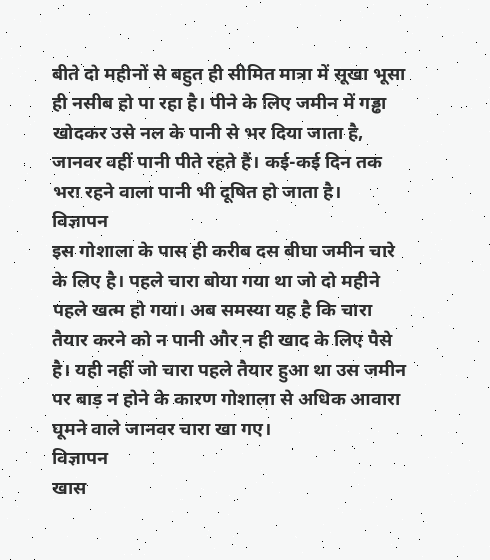बीते दो महीनों से बहुत ही सीमित मात्रा में सूखा भूसा ही नसीब हो पा रहा है। पीने के लिए जमीन में गड्ढा खोदकर उसे नल के पानी से भर दिया जाता है, जानवर वहीं पानी पीते रहते हैं। कई-कई दिन तक भरा रहने वाला पानी भी दूषित हो जाता है।
विज्ञापन
इस गोशाला के पास ही करीब दस बीघा जमीन चारे के लिए है। पहले चारा बोया गया था जो दो महीने पहले खत्म हो गया। अब समस्या यह है कि चारा तैयार करने को न पानी और न ही खाद के लिए पैसे है। यही नहीं जो चारा पहले तैयार हुआ था उस जमीन पर बाड़ न होने के कारण गोशाला से अधिक आवारा घूमने वाले जानवर चारा खा गए।
विज्ञापन
खास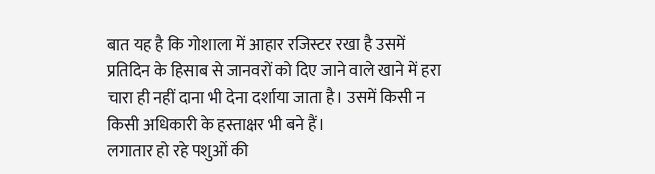बात यह है कि गोशाला में आहार रजिस्टर रखा है उसमें प्रतिदिन के हिसाब से जानवरों को दिए जाने वाले खाने में हरा चारा ही नहीं दाना भी देना दर्शाया जाता है। उसमें किसी न किसी अधिकारी के हस्ताक्षर भी बने हैं।
लगातार हो रहे पशुओं की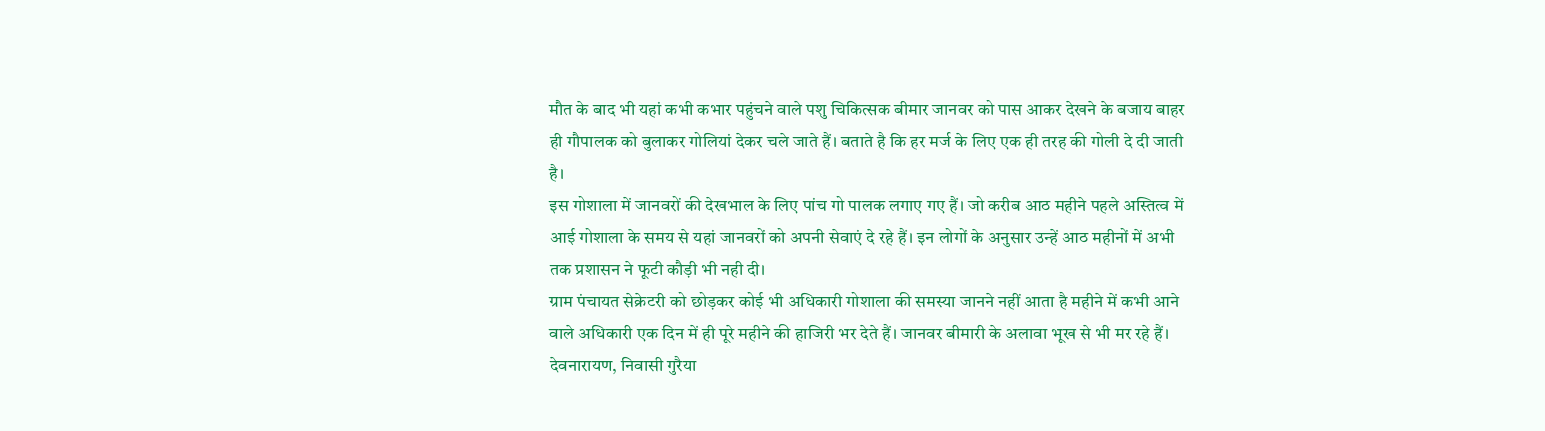मौत के बाद भी यहां कभी कभार पहुंचने वाले पशु चिकित्सक बीमार जानवर को पास आकर देखने के बजाय बाहर ही गौपालक को बुलाकर गोलियां देकर चले जाते हैं। बताते है कि हर मर्ज के लिए एक ही तरह की गोली दे दी जाती है।
इस गोशाला में जानवरों की देखभाल के लिए पांच गो पालक लगाए गए हैं। जो करीब आठ महीने पहले अस्तित्व में आई गोशाला के समय से यहां जानवरों को अपनी सेवाएं दे रहे हैं। इन लोगों के अनुसार उन्हें आठ महीनों में अभी तक प्रशासन ने फूटी कौड़ी भी नही दी।
ग्राम पंचायत सेक्रेटरी को छोड़कर कोई भी अधिकारी गोशाला की समस्या जानने नहीं आता है महीने में कभी आने वाले अधिकारी एक दिन में ही पूरे महीने की हाजिरी भर देते हैं। जानवर बीमारी के अलावा भूख से भी मर रहे हैं।
देवनारायण, निवासी गुरैया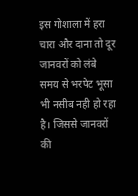इस गोशाला में हरा चारा और दाना तो दूर जानवरों को लंबे समय से भरपेट भूसा भी नसीब नही हो रहा है। जिससे जानवरों की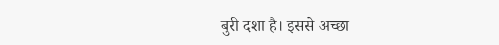बुरी दशा है। इससे अच्छा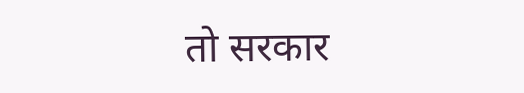तो सरकार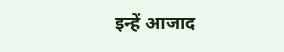इन्हें आजाद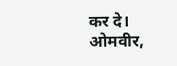कर दे।
ओमवीर,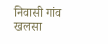निवासी गांव खलसा